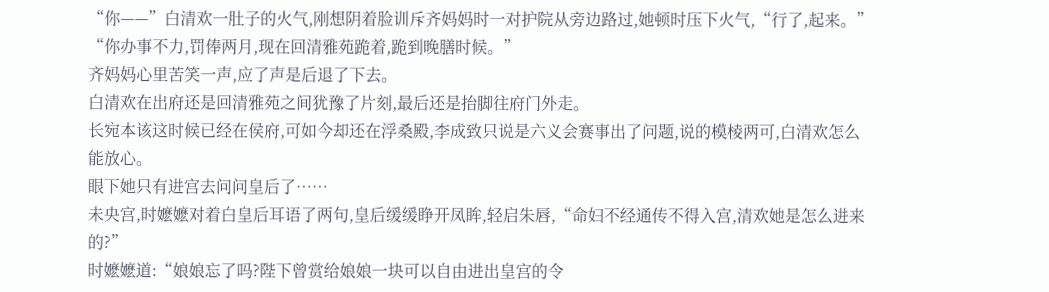“你——”白清欢一肚子的火气,刚想阴着脸训斥齐妈妈时一对护院从旁边路过,她顿时压下火气,“行了,起来。”
“你办事不力,罚俸两月,现在回清雅苑跪着,跪到晚膳时候。”
齐妈妈心里苦笑一声,应了声是后退了下去。
白清欢在出府还是回清雅苑之间犹豫了片刻,最后还是抬脚往府门外走。
长宛本该这时候已经在侯府,可如今却还在浮桑殿,李成致只说是六义会赛事出了问题,说的模棱两可,白清欢怎么能放心。
眼下她只有进宫去问问皇后了……
未央宫,时嬷嬷对着白皇后耳语了两句,皇后缓缓睁开凤眸,轻启朱唇,“命妇不经通传不得入宫,清欢她是怎么进来的?”
时嬷嬷道:“娘娘忘了吗?陛下曾赏给娘娘一块可以自由进出皇宫的令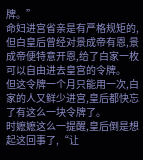牌。”
命妇进宫省亲是有严格规矩的,但白皇后曾经对景成帝有恩,景成帝便特意开恩,给了白家一枚可以自由进去皇宫的令牌。
但这令牌一个月只能用一次,白家的人又鲜少进宫,皇后都快忘了有这么一块令牌了。
时嬷嬷这么一提醒,皇后倒是想起这回事了,“让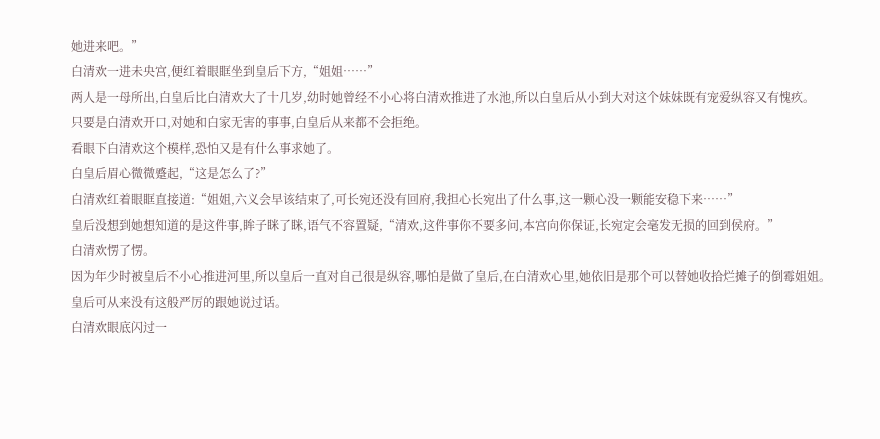她进来吧。”
白清欢一进未央宫,便红着眼眶坐到皇后下方,“姐姐……”
两人是一母所出,白皇后比白清欢大了十几岁,幼时她曾经不小心将白清欢推进了水池,所以白皇后从小到大对这个妹妹既有宠爱纵容又有愧疚。
只要是白清欢开口,对她和白家无害的事事,白皇后从来都不会拒绝。
看眼下白清欢这个模样,恐怕又是有什么事求她了。
白皇后眉心微微蹙起,“这是怎么了?”
白清欢红着眼眶直接道:“姐姐,六义会早该结束了,可长宛还没有回府,我担心长宛出了什么事,这一颗心没一颗能安稳下来……”
皇后没想到她想知道的是这件事,眸子眯了眯,语气不容置疑,“清欢,这件事你不要多问,本宫向你保证,长宛定会毫发无损的回到侯府。”
白清欢愣了愣。
因为年少时被皇后不小心推进河里,所以皇后一直对自己很是纵容,哪怕是做了皇后,在白清欢心里,她依旧是那个可以替她收拾烂摊子的倒霉姐姐。
皇后可从来没有这般严厉的跟她说过话。
白清欢眼底闪过一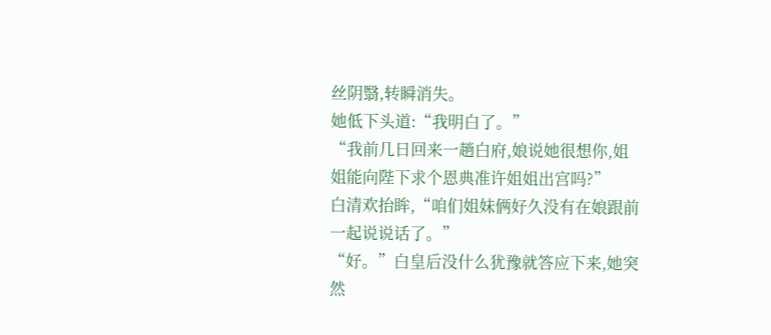丝阴翳,转瞬消失。
她低下头道:“我明白了。”
“我前几日回来一趟白府,娘说她很想你,姐姐能向陛下求个恩典准许姐姐出宫吗?”
白清欢抬眸,“咱们姐妹俩好久没有在娘跟前一起说说话了。”
“好。”白皇后没什么犹豫就答应下来,她突然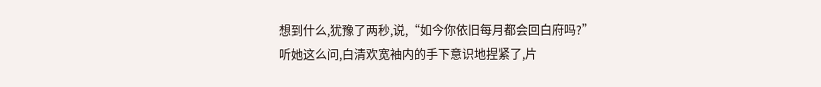想到什么,犹豫了两秒,说,“如今你依旧每月都会回白府吗?”
听她这么问,白清欢宽袖内的手下意识地捏紧了,片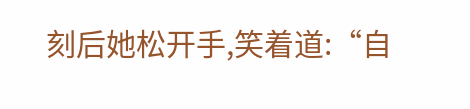刻后她松开手,笑着道:“自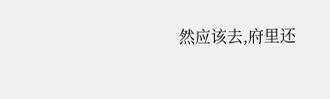然应该去,府里还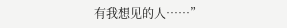有我想见的人……”